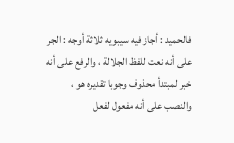فالحميد : أجاز فيه سيبويه ثلاثة أوجه : الجر على أنه نعت للفظ الجلالة ، والرفع على أنه خبر لمبتدأ محذوف وجوبا تقديره هو ، والنصب على أنه مفعول لفعل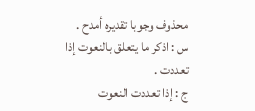محذوف وجوبا تقديره أمدح .
س : اذكر ما يتعلق بالنعوت إذا تعددت .
ج : إذا تعددت النعوت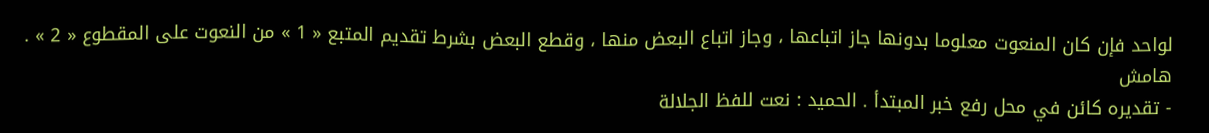لواحد فإن كان المنعوت معلوما بدونها جاز اتباعها ، وجاز اتباع البعض منها ، وقطع البعض بشرط تقديم المتبع « 1 » من النعوت على المقطوع « 2 » .
هامش
- تقديره كائن في محل رفع خبر المبتدأ . الحميد : نعت للفظ الجلالة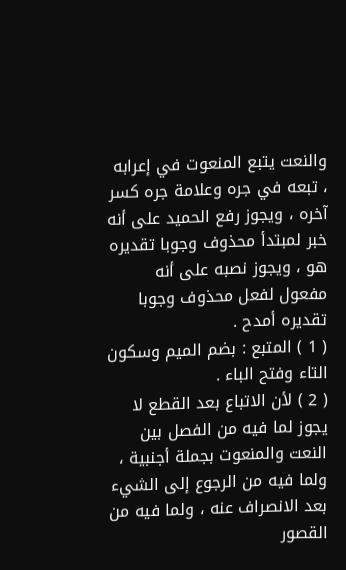والنعت يتبع المنعوت في إعرابه ، تبعه في جره وعلامة جره كسر آخره ، ويجوز رفع الحميد على أنه خبر لمبتدأ محذوف وجوبا تقديره هو ، ويجوز نصبه على أنه مفعول لفعل محذوف وجوبا تقديره أمدح .
( 1 ) المتبع : بضم الميم وسكون التاء وفتح الباء .
( 2 ) لأن الاتباع بعد القطع لا يجوز لما فيه من الفصل بين النعت والمنعوت بجملة أجنبية ، ولما فيه من الرجوع إلى الشيء بعد الانصراف عنه ، ولما فيه من القصور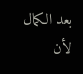بعد الكمال لأن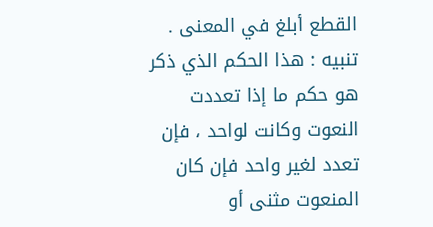القطع أبلغ في المعنى .
تنبيه : هذا الحكم الذي ذكر هو حكم ما إذا تعددت النعوت وكانت لواحد ، فإن تعدد لغير واحد فإن كان المنعوت مثنى أو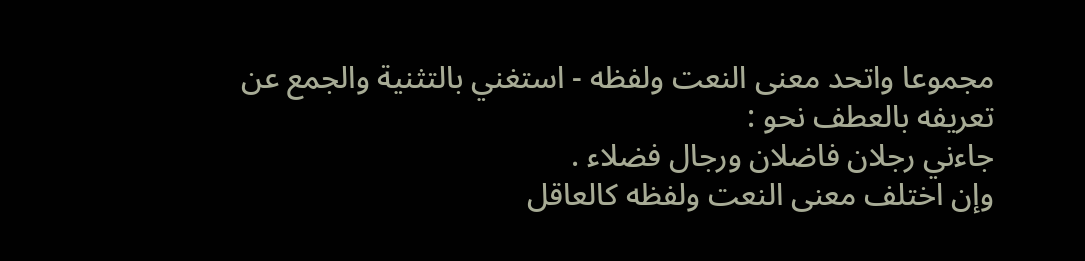مجموعا واتحد معنى النعت ولفظه - استغني بالتثنية والجمع عن تعريفه بالعطف نحو :
جاءني رجلان فاضلان ورجال فضلاء .
وإن اختلف معنى النعت ولفظه كالعاقل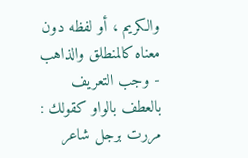والكريم ، أو لفظه دون معناه كالمنطلق والذاهب - وجب التعريف بالعطف بالواو كقولك : مررت برجل شاعر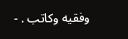وفقيه وكاتب . -